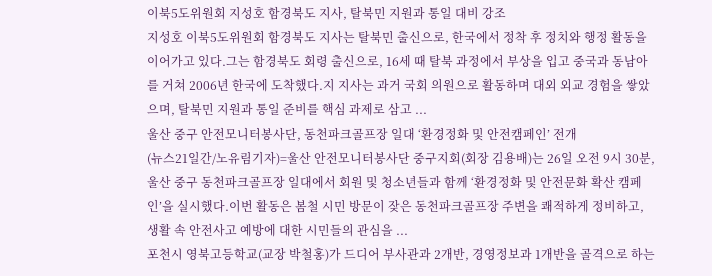이북5도위원회 지성호 함경북도 지사, 탈북민 지원과 통일 대비 강조
지성호 이북5도위원회 함경북도 지사는 탈북민 출신으로, 한국에서 정착 후 정치와 행정 활동을 이어가고 있다.그는 함경북도 회령 출신으로, 16세 때 탈북 과정에서 부상을 입고 중국과 동남아를 거쳐 2006년 한국에 도착했다.지 지사는 과거 국회 의원으로 활동하며 대외 외교 경험을 쌓았으며, 탈북민 지원과 통일 준비를 핵심 과제로 삼고 ...
울산 중구 안전모니터봉사단, 동천파크골프장 일대 ‘환경정화 및 안전캠페인’ 전개
(뉴스21일간/노유림기자)=울산 안전모니터봉사단 중구지회(회장 김용배)는 26일 오전 9시 30분, 울산 중구 동천파크골프장 일대에서 회원 및 청소년들과 함께 ‘환경정화 및 안전문화 확산 캠페인’을 실시했다.이번 활동은 봄철 시민 방문이 잦은 동천파크골프장 주변을 쾌적하게 정비하고, 생활 속 안전사고 예방에 대한 시민들의 관심을 ...
포천시 영북고등학교(교장 박철홍)가 드디어 부사관과 2개반, 경영정보과 1개반을 골격으로 하는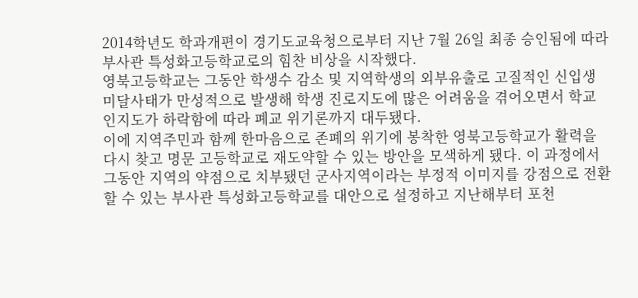2014학년도 학과개편이 경기도교육청으로부터 지난 7월 26일 최종 승인됨에 따라 부사관 특성화고등학교로의 힘찬 비상을 시작했다.
영북고등학교는 그동안 학생수 감소 및 지역학생의 외부유출로 고질적인 신입생 미달사태가 만성적으로 발생해 학생 진로지도에 많은 어려움을 겪어오면서 학교 인지도가 하락함에 따라 폐교 위기론까지 대두됐다.
이에 지역주민과 함께 한마음으로 존폐의 위기에 봉착한 영북고등학교가 활력을 다시 찾고 명문 고등학교로 재도약할 수 있는 방안을 모색하게 됐다. 이 과정에서 그동안 지역의 약점으로 치부됐던 군사지역이라는 부정적 이미지를 강점으로 전환할 수 있는 부사관 특성화고등학교를 대안으로 설정하고 지난해부터 포천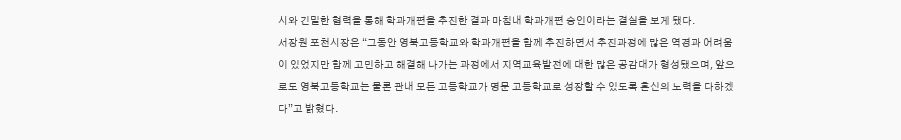시와 긴밀한 협력을 통해 학과개편을 추진한 결과 마침내 학과개편 승인이라는 결실을 보게 됐다.
서장원 포천시장은 “그동안 영북고등학교와 학과개편을 함께 추진하면서 추진과정에 많은 역경과 어려움이 있었지만 함께 고민하고 해결해 나가는 과정에서 지역교육발전에 대한 많은 공감대가 형성됐으며, 앞으로도 영북고등학교는 물론 관내 모든 고등학교가 명문 고등학교로 성장할 수 있도록 혼신의 노력을 다하겠다”고 밝혔다.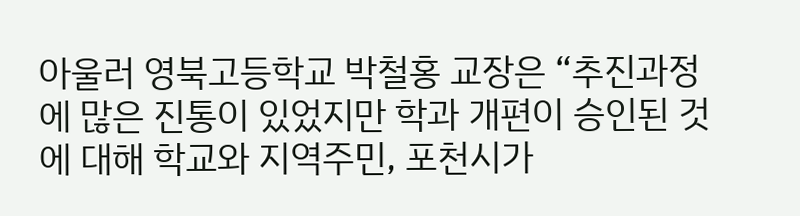아울러 영북고등학교 박철홍 교장은 “추진과정에 많은 진통이 있었지만 학과 개편이 승인된 것에 대해 학교와 지역주민, 포천시가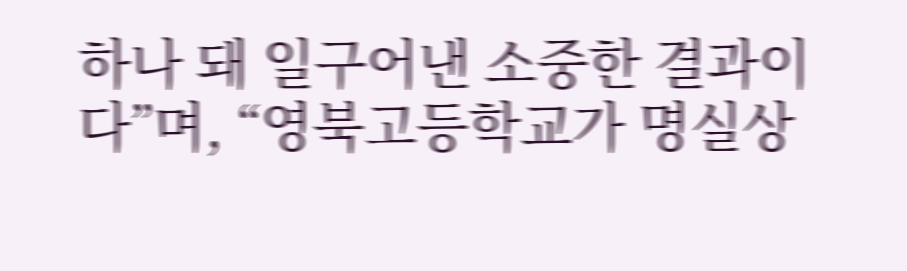하나 돼 일구어낸 소중한 결과이다”며, “영북고등학교가 명실상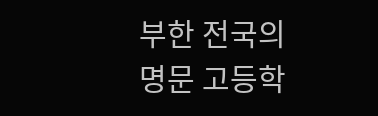부한 전국의 명문 고등학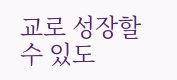교로 성장할 수 있도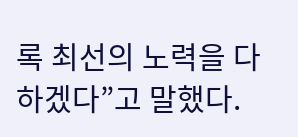록 최선의 노력을 다하겠다”고 말했다.